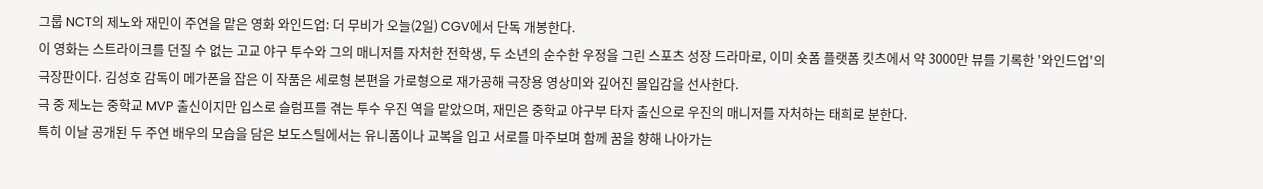그룹 NCT의 제노와 재민이 주연을 맡은 영화 와인드업: 더 무비가 오늘(2일) CGV에서 단독 개봉한다.
이 영화는 스트라이크를 던질 수 없는 고교 야구 투수와 그의 매니저를 자처한 전학생, 두 소년의 순수한 우정을 그린 스포츠 성장 드라마로, 이미 숏폼 플랫폼 킷츠에서 약 3000만 뷰를 기록한 '와인드업'의 극장판이다. 김성호 감독이 메가폰을 잡은 이 작품은 세로형 본편을 가로형으로 재가공해 극장용 영상미와 깊어진 몰입감을 선사한다.
극 중 제노는 중학교 MVP 출신이지만 입스로 슬럼프를 겪는 투수 우진 역을 맡았으며, 재민은 중학교 야구부 타자 출신으로 우진의 매니저를 자처하는 태희로 분한다.
특히 이날 공개된 두 주연 배우의 모습을 담은 보도스틸에서는 유니폼이나 교복을 입고 서로를 마주보며 함께 꿈을 향해 나아가는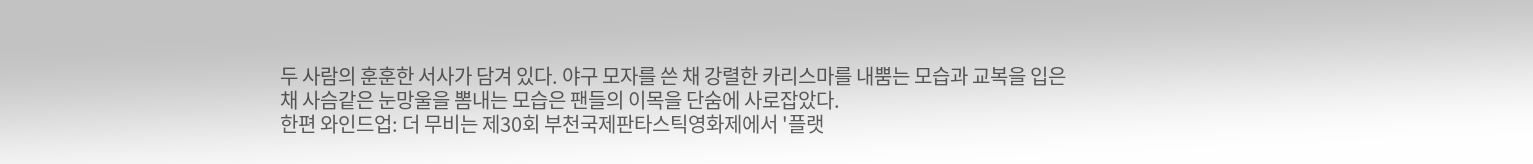두 사람의 훈훈한 서사가 담겨 있다. 야구 모자를 쓴 채 강렬한 카리스마를 내뿜는 모습과 교복을 입은 채 사슴같은 눈망울을 뽐내는 모습은 팬들의 이목을 단숨에 사로잡았다.
한편 와인드업: 더 무비는 제30회 부천국제판타스틱영화제에서 '플랫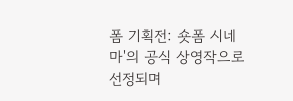폼 기획전: 숏폼 시네마'의 공식 상영작으로 선정되며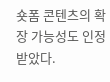숏폼 콘텐츠의 확장 가능성도 인정받았다.